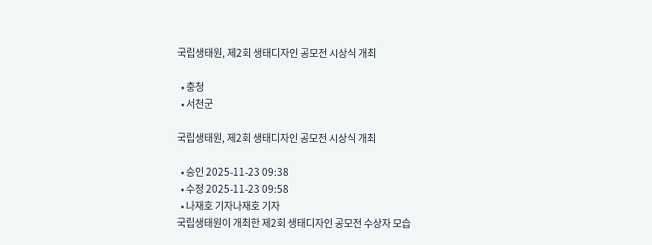국립생태원, 제2회 생태디자인 공모전 시상식 개최

  • 충청
  • 서천군

국립생태원, 제2회 생태디자인 공모전 시상식 개최

  • 승인 2025-11-23 09:38
  • 수정 2025-11-23 09:58
  • 나재호 기자나재호 기자
국립생태원이 개최한 제2회 생태디자인 공모전 수상자 모습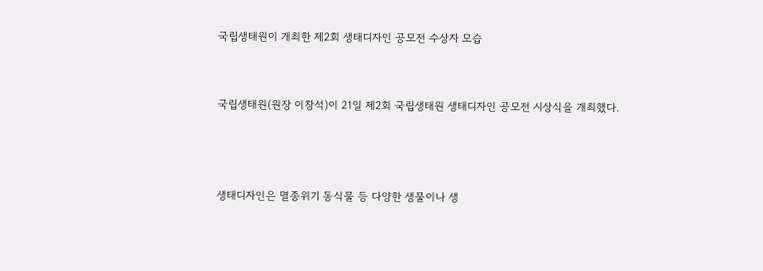국립생태원이 개최한 제2회 생태디자인 공모전 수상자 모습


국립생태원(원장 이창석)이 21일 제2회 국립생태원 생태디자인 공모전 시상식을 개최했다.



생태디자인은 멸종위기 동식물 등 다양한 생물이나 생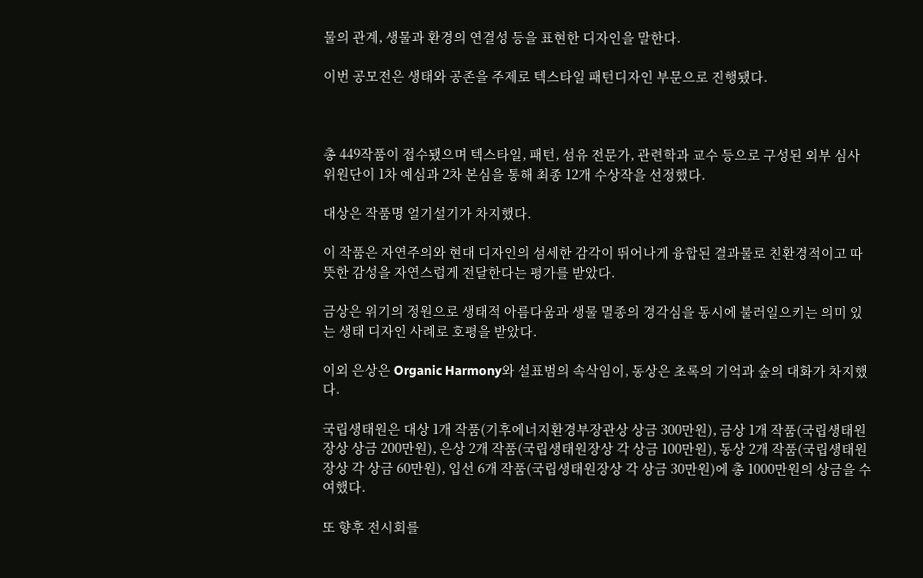물의 관계, 생물과 환경의 연결성 등을 표현한 디자인을 말한다.

이번 공모전은 생태와 공존을 주제로 텍스타일 패턴디자인 부문으로 진행됐다.



총 449작품이 접수됐으며 텍스타일, 패턴, 섬유 전문가, 관련학과 교수 등으로 구성된 외부 심사위원단이 1차 예심과 2차 본심을 통해 최종 12개 수상작을 선정했다.

대상은 작품명 얼기설기가 차지했다.

이 작품은 자연주의와 현대 디자인의 섬세한 감각이 뛰어나게 융합된 결과물로 친환경적이고 따뜻한 감성을 자연스럽게 전달한다는 평가를 받았다.

금상은 위기의 정원으로 생태적 아름다움과 생물 멸종의 경각심을 동시에 불러일으키는 의미 있는 생태 디자인 사례로 호평을 받았다.

이외 은상은 Organic Harmony와 설표범의 속삭임이, 동상은 초록의 기억과 숲의 대화가 차지했다.

국립생태원은 대상 1개 작품(기후에너지환경부장관상 상금 300만원), 금상 1개 작품(국립생태원장상 상금 200만원), 은상 2개 작품(국립생태원장상 각 상금 100만원), 동상 2개 작품(국립생태원장상 각 상금 60만원), 입선 6개 작품(국립생태원장상 각 상금 30만원)에 총 1000만원의 상금을 수여했다.

또 향후 전시회를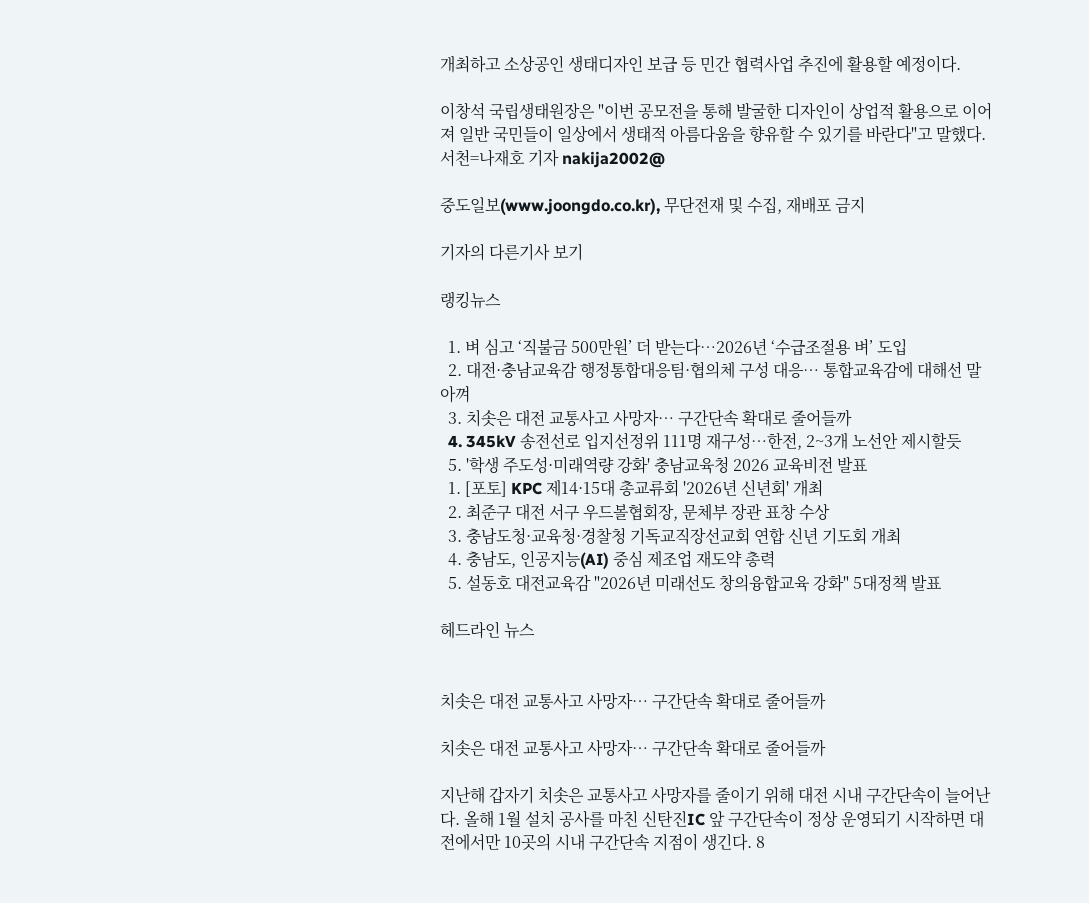개최하고 소상공인 생태디자인 보급 등 민간 협력사업 추진에 활용할 예정이다.

이창석 국립생태원장은 "이번 공모전을 통해 발굴한 디자인이 상업적 활용으로 이어져 일반 국민들이 일상에서 생태적 아름다움을 향유할 수 있기를 바란다"고 말했다. 서천=나재호 기자 nakija2002@

중도일보(www.joongdo.co.kr), 무단전재 및 수집, 재배포 금지

기자의 다른기사 보기

랭킹뉴스

  1. 벼 심고 ‘직불금 500만원’ 더 받는다…2026년 ‘수급조절용 벼’ 도입
  2. 대전·충남교육감 행정통합대응팀·협의체 구성 대응… 통합교육감에 대해선 말 아껴
  3. 치솟은 대전 교통사고 사망자… 구간단속 확대로 줄어들까
  4. 345kV 송전선로 입지선정위 111명 재구성…한전, 2~3개 노선안 제시할듯
  5. '학생 주도성·미래역량 강화' 충남교육청 2026 교육비전 발표
  1. [포토] KPC 제14·15대 총교류회 '2026년 신년회' 개최
  2. 최준구 대전 서구 우드볼협회장, 문체부 장관 표창 수상
  3. 충남도청·교육청·경찰청 기독교직장선교회 연합 신년 기도회 개최
  4. 충남도, 인공지능(AI) 중심 제조업 재도약 총력
  5. 설동호 대전교육감 "2026년 미래선도 창의융합교육 강화" 5대정책 발표

헤드라인 뉴스


치솟은 대전 교통사고 사망자… 구간단속 확대로 줄어들까

치솟은 대전 교통사고 사망자… 구간단속 확대로 줄어들까

지난해 갑자기 치솟은 교통사고 사망자를 줄이기 위해 대전 시내 구간단속이 늘어난다. 올해 1월 설치 공사를 마친 신탄진IC 앞 구간단속이 정상 운영되기 시작하면 대전에서만 10곳의 시내 구간단속 지점이 생긴다. 8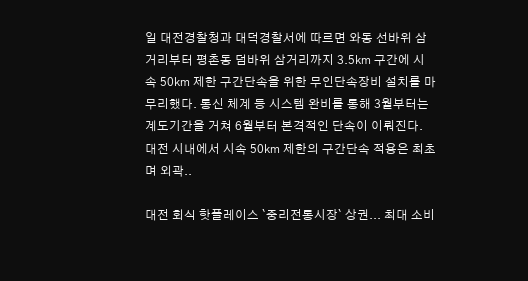일 대전경찰청과 대덕경찰서에 따르면 와동 선바위 삼거리부터 평촌동 덤바위 삼거리까지 3.5㎞ 구간에 시속 50㎞ 제한 구간단속을 위한 무인단속장비 설치를 마무리했다. 통신 체계 등 시스템 완비를 통해 3월부터는 계도기간을 거쳐 6월부터 본격적인 단속이 이뤄진다. 대전 시내에서 시속 50㎞ 제한의 구간단속 적용은 최초며 외곽..

대전 회식 핫플레이스 `중리전통시장` 상권... 최대 소비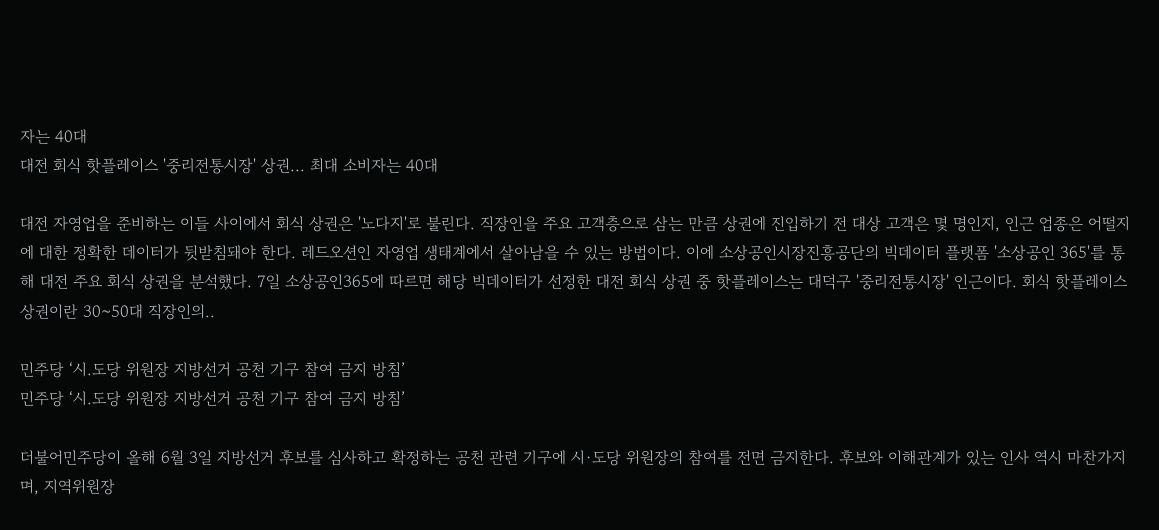자는 40대
대전 회식 핫플레이스 '중리전통시장' 상권... 최대 소비자는 40대

대전 자영업을 준비하는 이들 사이에서 회식 상권은 '노다지'로 불린다. 직장인을 주요 고객층으로 삼는 만큼 상권에 진입하기 전 대상 고객은 몇 명인지, 인근 업종은 어떨지에 대한 정확한 데이터가 뒷받침돼야 한다. 레드오션인 자영업 생태계에서 살아남을 수 있는 방법이다. 이에 소상공인시장진흥공단의 빅데이터 플랫폼 '소상공인 365'를 통해 대전 주요 회식 상권을 분석했다. 7일 소상공인365에 따르면 해당 빅데이터가 선정한 대전 회식 상권 중 핫플레이스는 대덕구 '중리전통시장' 인근이다. 회식 핫플레이스 상권이란 30~50대 직장인의..

민주당 ‘시.도당 위원장 지방선거 공천 기구 참여 금지 방침’
민주당 ‘시.도당 위원장 지방선거 공천 기구 참여 금지 방침’

더불어민주당이 올해 6월 3일 지방선거 후보를 심사하고 확정하는 공천 관련 기구에 시·도당 위원장의 참여를 전면 금지한다. 후보와 이해관계가 있는 인사 역시 마찬가지며, 지역위원장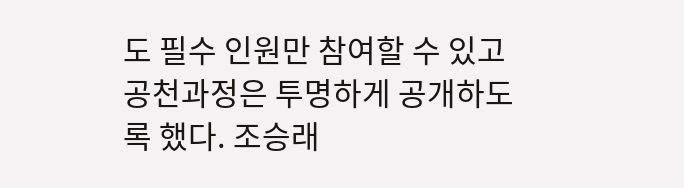도 필수 인원만 참여할 수 있고 공천과정은 투명하게 공개하도록 했다. 조승래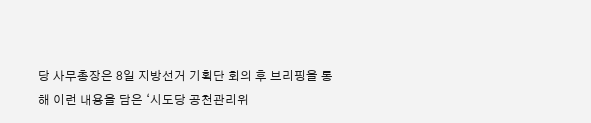당 사무총장은 8일 지방선거 기획단 회의 후 브리핑을 통해 이런 내용을 담은 ‘시도당 공천관리위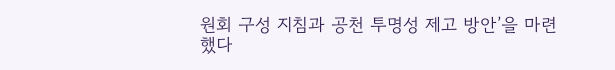원회 구성 지침과 공천 투명성 제고 방안’을 마련했다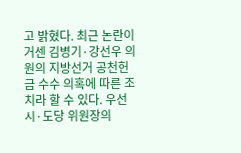고 밝혔다. 최근 논란이 거센 김병기·강선우 의원의 지방선거 공천헌금 수수 의혹에 따른 조치라 할 수 있다. 우선 시·도당 위원장의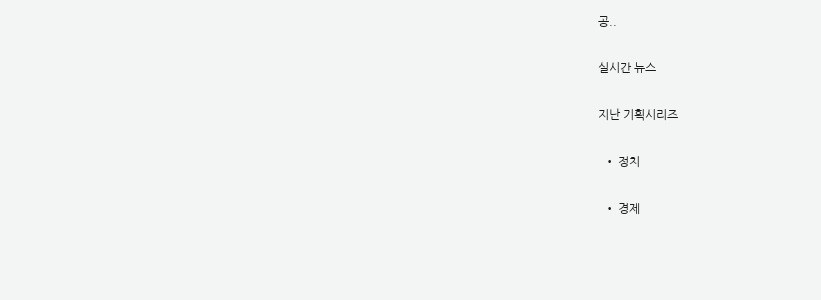공..

실시간 뉴스

지난 기획시리즈

  • 정치

  • 경제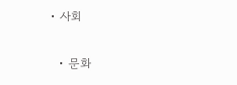• 사회

  • 문화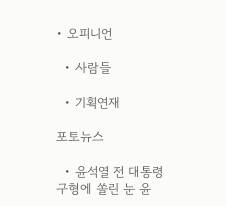• 오피니언

  • 사람들

  • 기획연재

포토뉴스

  • 윤석열 전 대통령 구형에 쏠린 눈 윤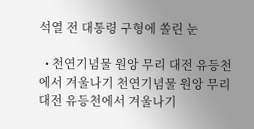석열 전 대통령 구형에 쏠린 눈

  • 천연기념물 원앙 무리 대전 유등천에서 겨울나기 천연기념물 원앙 무리 대전 유등천에서 겨울나기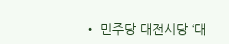• 민주당 대전시당 ‘대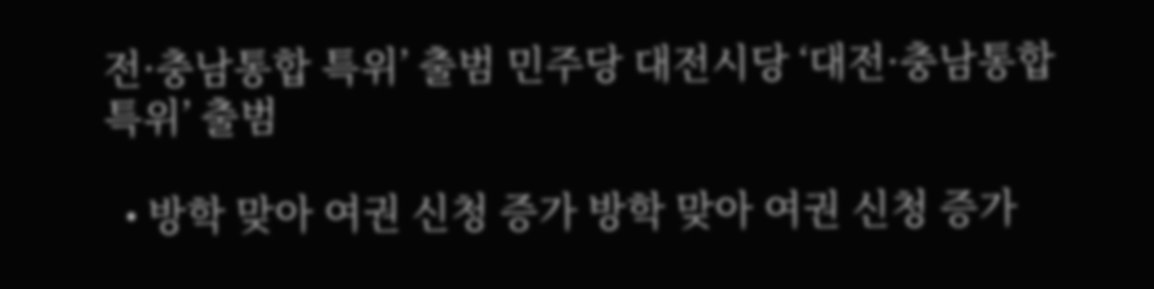전·충남통합 특위’ 출범 민주당 대전시당 ‘대전·충남통합 특위’ 출범

  • 방학 맞아 여권 신청 증가 방학 맞아 여권 신청 증가